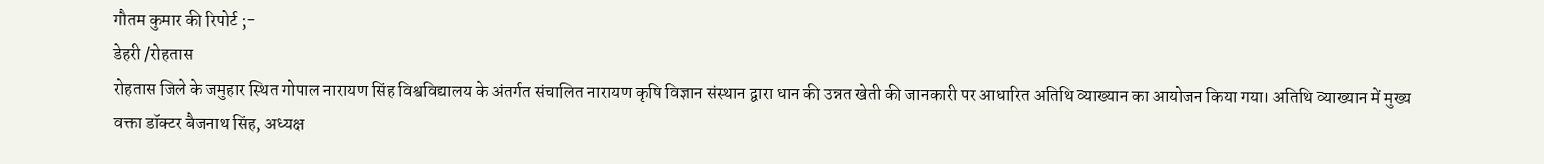गौतम कुमार की रिपोर्ट ;-
डेहरी /रोहतास
रोहतास जिले के जमुहार स्थित गोपाल नारायण सिंह विश्वविद्यालय के अंतर्गत संचालित नारायण कृषि विज्ञान संस्थान द्वारा धान की उन्नत खेती की जानकारी पर आधारित अतिथि व्याख्यान का आयोजन किया गया। अतिथि व्याख्यान में मुख्य वक्ता डॉक्टर बैजनाथ सिंह, अध्यक्ष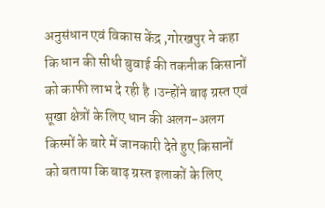अनुसंधान एवं विकास केंद्र ,गोरखपुर ने कहा कि धान की सीधी बुवाई की तकनीक किसानों को काफी लाभ दे रही है ।उन्होंने बाढ़ ग्रस्त एवं सूखा क्षेत्रों के लिए धान की अलग-अलग किस्मों के बारे में जानकारी देते हुए किसानों को बताया कि बाढ़ ग्रस्त इलाकों के लिए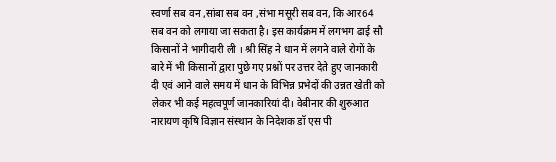स्वर्णा सब वन ,सांबा सब वन ,संभा मसूरी सब वन, कि आर64 सब वन को लगाया जा सकता है। इस कार्यक्रम में लगभग ढाई सौ किसानों ने भागीदारी ली । श्री सिंह ने धान में लगने वाले रोगों के बारे में भी किसानों द्वारा पुछे गए प्रश्नों पर उत्तर देते हुए जानकारी दी एवं आने वाले समय में धान के विभिन्न प्रभेदों की उन्नत खेती को लेकर भी कई महत्वपूर्ण जानकारियां दी। वेबीनार की शुरुआत नारायण कृषि विज्ञान संस्थान के निदेशक डॉ एस पी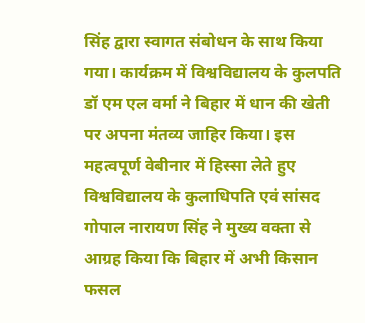सिंह द्वारा स्वागत संबोधन के साथ किया गया। कार्यक्रम में विश्वविद्यालय के कुलपति डॉ एम एल वर्मा ने बिहार में धान की खेती पर अपना मंतव्य जाहिर किया। इस महत्वपूर्ण वेबीनार में हिस्सा लेते हुए विश्वविद्यालय के कुलाधिपति एवं सांसद गोपाल नारायण सिंह ने मुख्य वक्ता से आग्रह किया कि बिहार में अभी किसान फसल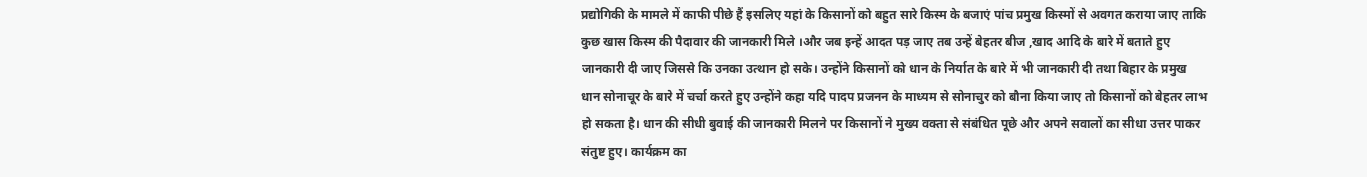प्रद्योगिकी के मामले में काफी पीछे हैं इसलिए यहां के किसानों को बहुत सारे किस्म के बजाएं पांच प्रमुख किस्मों से अवगत कराया जाए ताकि कुछ खास किस्म की पैदावार की जानकारी मिले ।और जब इन्हें आदत पड़ जाए तब उन्हें बेहतर बीज ,खाद आदि के बारे में बताते हुए जानकारी दी जाए जिससे कि उनका उत्थान हो सके। उन्होंने किसानों को धान के निर्यात के बारे में भी जानकारी दी तथा बिहार के प्रमुख धान सोनाचूर के बारे में चर्चा करते हुए उन्होंने कहा यदि पादप प्रजनन के माध्यम से सोनाचुर को बौना किया जाए तो किसानों को बेहतर लाभ हो सकता है। धान की सीधी बुवाई की जानकारी मिलने पर किसानों ने मुख्य वक्ता से संबंधित पूछे और अपने सवालों का सीधा उत्तर पाकर संतुष्ट हुए। कार्यक्रम का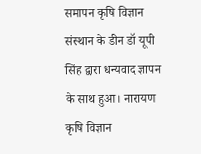समापन कृषि विज्ञान संस्थान के डीन डॉ यूपी सिंह द्वारा धन्यवाद ज्ञापन के साथ हुआ। नारायण कृषि विज्ञान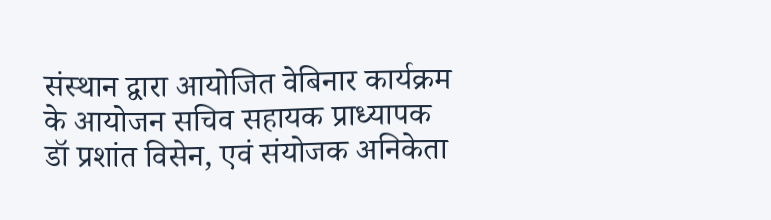संस्थान द्वारा आयोजित वेबिनार कार्यक्रम के आयोजन सचिव सहायक प्राध्यापक डॉ प्रशांत विसेन, एवं संयोजक अनिकेता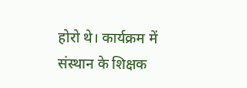होरो थे। कार्यक्रम में संस्थान के शिक्षक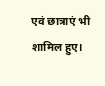एवं छात्राएं भी शामिल हुए।